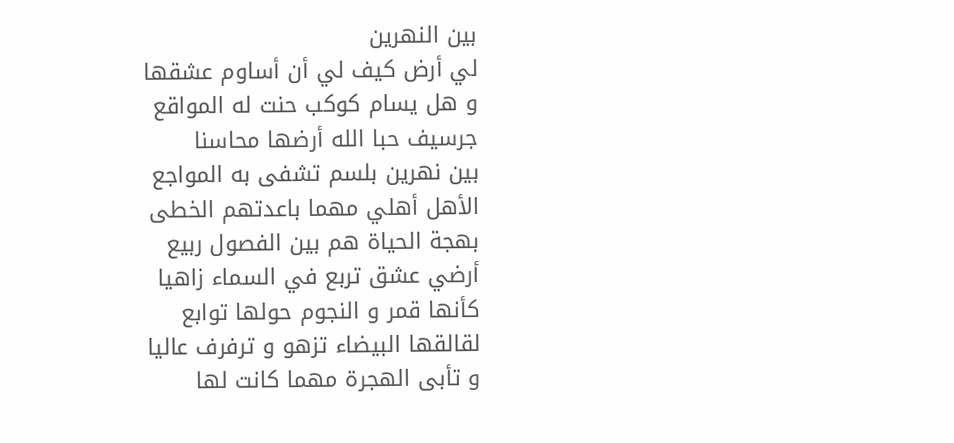بين النهرين
لي أرض كيف لي أن أساوم عشقها
و هل يسام كوكب حنت له المواقع
جرسيف حبا الله أرضها محاسنا
بين نهرين بلسم تشفى به المواجع
الأهل أهلي مهما باعدتهم الخطى
بهجة الحياة هم بين الفصول ربيع
أرضي عشق تربع في السماء زاهيا
كأنها قمر و النجوم حولها توابع
لقالقها البيضاء تزهو و ترفرف عاليا
و تأبى الهجرة مهما كانت لها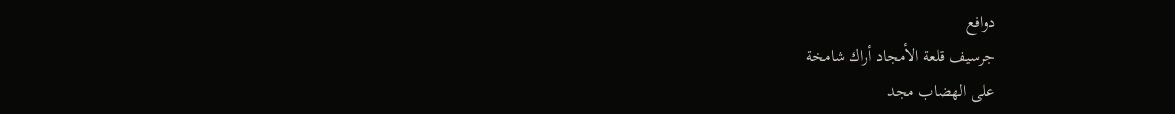دوافع
جرسيف قلعة الأمجاد أراك شامخة
على الهضاب مجد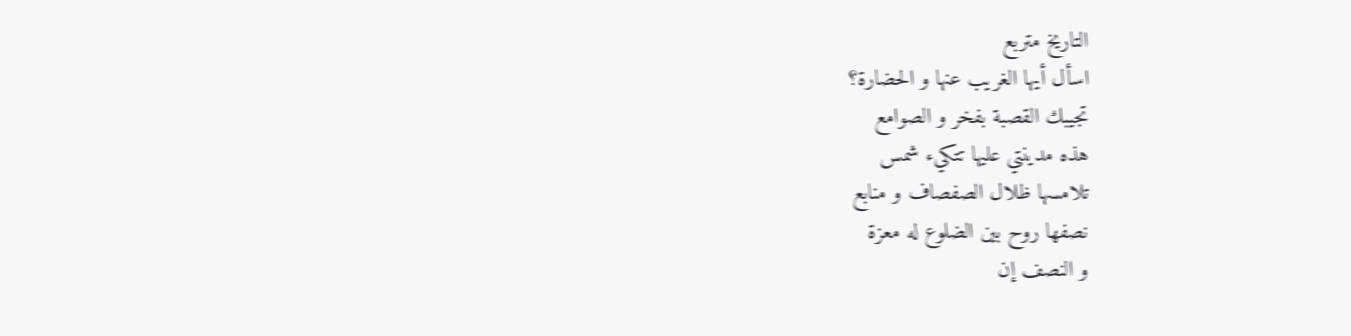التاريخ متربع
اسأل أيها الغريب عنها و الحضارة؟
تجيبك القصبة بفخر و الصوامع
هذه مدينتي عليها تتكيء شمس
تلامسها ظلال الصفصاف و منابع
نصفها روح بين الضلوع له معزة
و النصف إن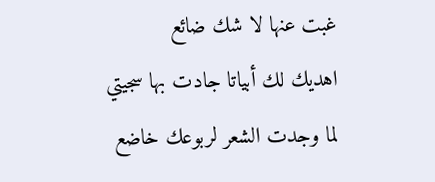غبت عنها لا شك ضائع
اهديك لك أبياتا جادت بها سجيتي
لما وجدت الشعر لربوعك خاضع